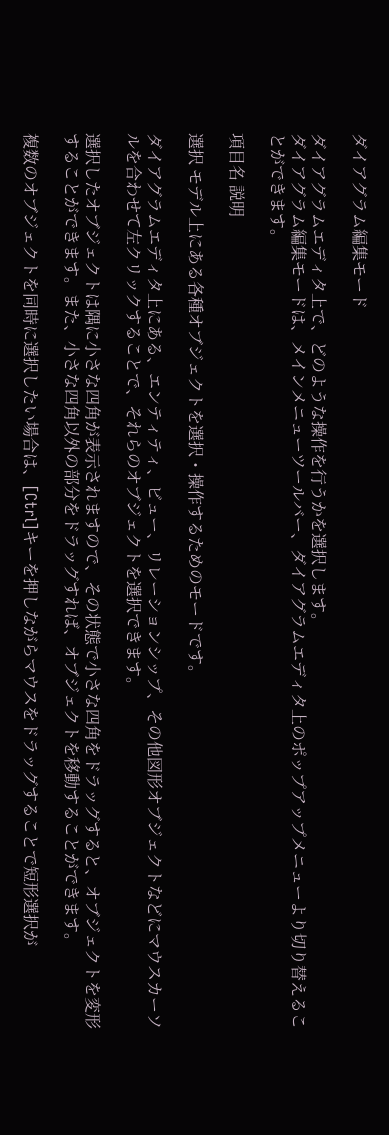ダイアグラム編集モード

ダイアグラムエディタ上で、どのような操作を行うかを選択します。
ダイアグラム編集モードは、メインメニューツールバー、ダイアグラムエディタ上のポップアップメニューより切り替えることができます。

項目名 説明

選択 モデル上にある各種オブジェクトを選択・操作するためのモードです。

ダイアグラムエディタ上にある、エンティティ、ビュー、リレーションシップ、その他図形オブジェクトなどにマウスカーソルを合わせて左クリックすることで、それらのオブジェクトを選択できます。

選択したオブジェクトは隅に小さな四角が表示されますので、その状態で小さな四角をドラッグすると、オブジェクトを変形することができます。また、小さな四角以外の部分をドラッグすれば、オブジェクトを移動することができます。

複数のオブジェクトを同時に選択したい場合は、[Ctrl]キーを押しながらマウスをドラッグすることで短形選択が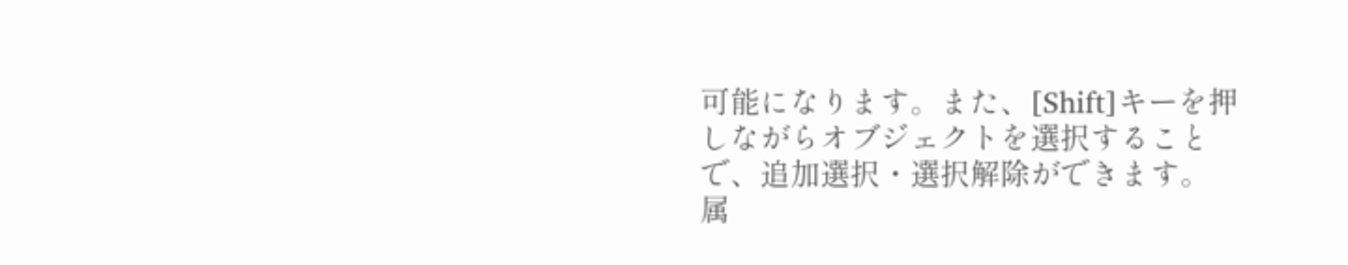可能になります。また、[Shift]キーを押しながらオブジェクトを選択することで、追加選択・選択解除ができます。
属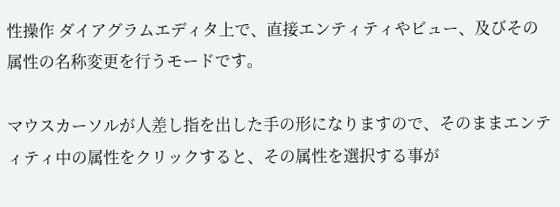性操作 ダイアグラムエディタ上で、直接エンティティやビュー、及びその属性の名称変更を行うモードです。

マウスカーソルが人差し指を出した手の形になりますので、そのままエンティティ中の属性をクリックすると、その属性を選択する事が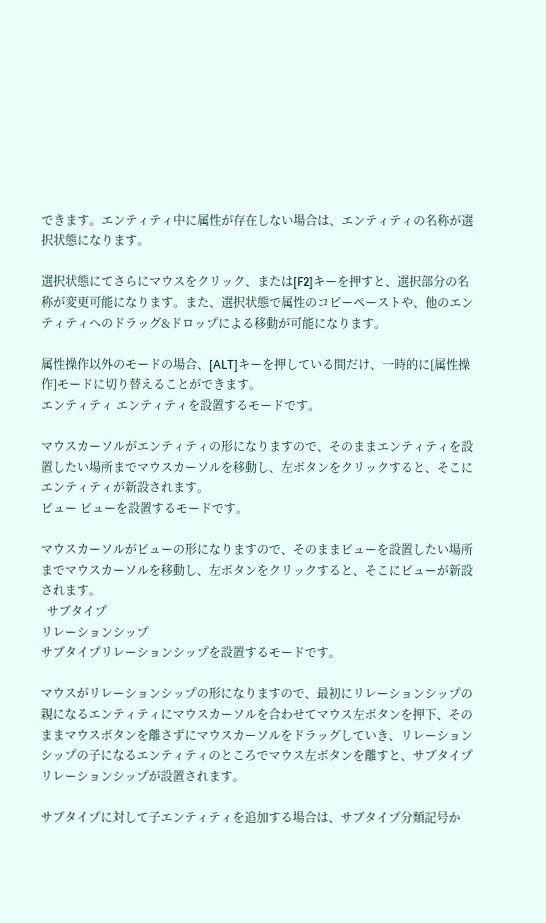できます。エンティティ中に属性が存在しない場合は、エンティティの名称が選択状態になります。

選択状態にてさらにマウスをクリック、または[F2]キーを押すと、選択部分の名称が変更可能になります。また、選択状態で属性のコピーペーストや、他のエンティティへのドラッグ&ドロップによる移動が可能になります。

属性操作以外のモードの場合、[ALT]キーを押している間だけ、一時的に[属性操作]モードに切り替えることができます。
エンティティ エンティティを設置するモードです。

マウスカーソルがエンティティの形になりますので、そのままエンティティを設置したい場所までマウスカーソルを移動し、左ボタンをクリックすると、そこにエンティティが新設されます。
ビュー ビューを設置するモードです。

マウスカーソルがビューの形になりますので、そのままビューを設置したい場所までマウスカーソルを移動し、左ボタンをクリックすると、そこにビューが新設されます。
  サブタイプ
リレーションシップ
サブタイプリレーションシップを設置するモードです。

マウスがリレーションシップの形になりますので、最初にリレーションシップの親になるエンティティにマウスカーソルを合わせてマウス左ボタンを押下、そのままマウスボタンを離さずにマウスカーソルをドラッグしていき、リレーションシップの子になるエンティティのところでマウス左ボタンを離すと、サブタイプリレーションシップが設置されます。

サブタイプに対して子エンティティを追加する場合は、サブタイプ分類記号か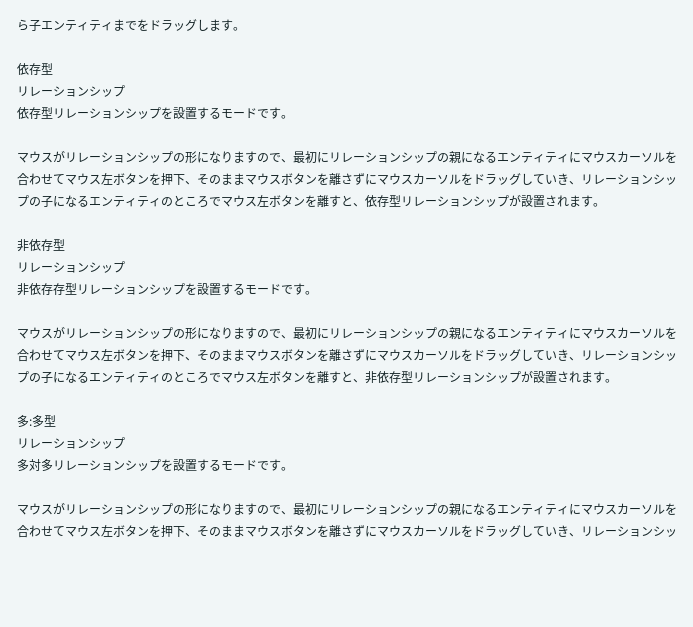ら子エンティティまでをドラッグします。

依存型
リレーションシップ
依存型リレーションシップを設置するモードです。

マウスがリレーションシップの形になりますので、最初にリレーションシップの親になるエンティティにマウスカーソルを合わせてマウス左ボタンを押下、そのままマウスボタンを離さずにマウスカーソルをドラッグしていき、リレーションシップの子になるエンティティのところでマウス左ボタンを離すと、依存型リレーションシップが設置されます。

非依存型
リレーションシップ
非依存存型リレーションシップを設置するモードです。

マウスがリレーションシップの形になりますので、最初にリレーションシップの親になるエンティティにマウスカーソルを合わせてマウス左ボタンを押下、そのままマウスボタンを離さずにマウスカーソルをドラッグしていき、リレーションシップの子になるエンティティのところでマウス左ボタンを離すと、非依存型リレーションシップが設置されます。

多:多型
リレーションシップ
多対多リレーションシップを設置するモードです。

マウスがリレーションシップの形になりますので、最初にリレーションシップの親になるエンティティにマウスカーソルを合わせてマウス左ボタンを押下、そのままマウスボタンを離さずにマウスカーソルをドラッグしていき、リレーションシッ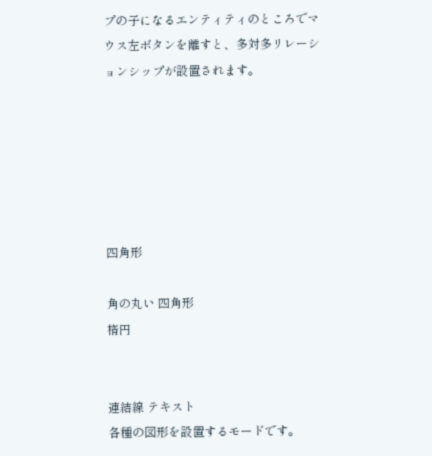プの子になるエンティティのところでマウス左ボタンを離すと、多対多リレーションシップが設置されます。






四角形

角の丸い 四角形
楕円


連結線 テキスト
各種の図形を設置するモードです。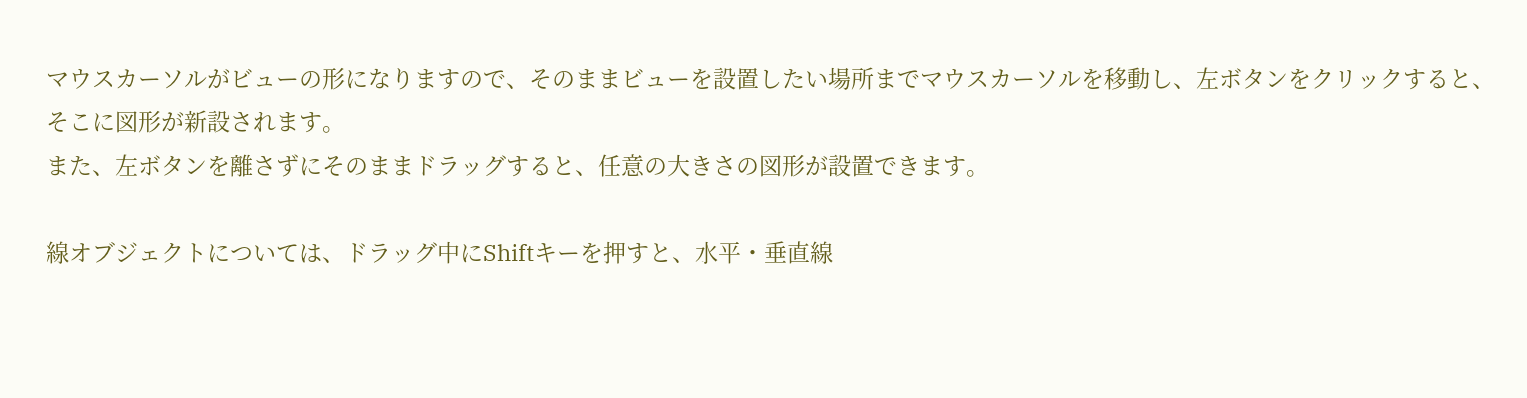マウスカーソルがビューの形になりますので、そのままビューを設置したい場所までマウスカーソルを移動し、左ボタンをクリックすると、そこに図形が新設されます。
また、左ボタンを離さずにそのままドラッグすると、任意の大きさの図形が設置できます。

線オブジェクトについては、ドラッグ中にShiftキーを押すと、水平・垂直線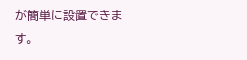が簡単に設置できます。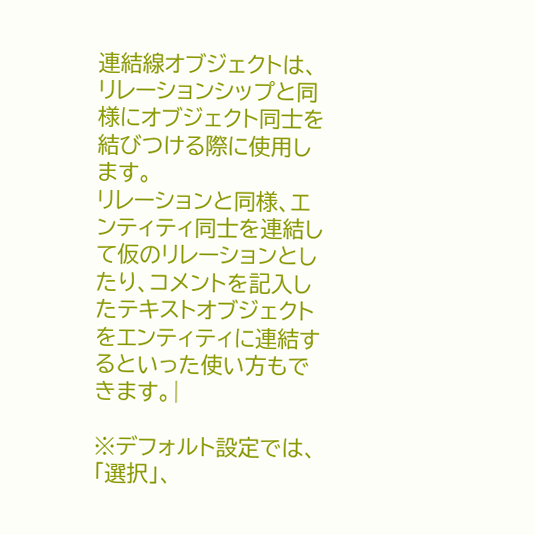連結線オブジェクトは、リレーションシップと同様にオブジェクト同士を結びつける際に使用します。
リレーションと同様、エンティティ同士を連結して仮のリレーションとしたり、コメントを記入したテキストオブジェクトをエンティティに連結するといった使い方もできます。|

※デフォルト設定では、「選択」、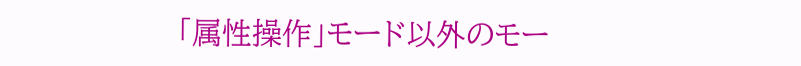「属性操作」モード以外のモー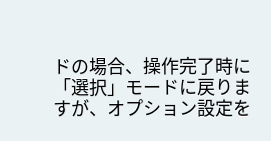ドの場合、操作完了時に「選択」モードに戻りますが、オプション設定を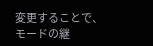変更することで、モードの継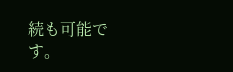続も可能です。